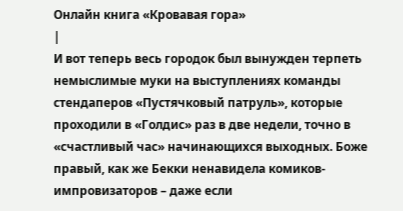Онлайн книга «Кровавая гора»
|
И вот теперь весь городок был вынужден терпеть немыслимые муки на выступлениях команды стендаперов «Пустячковый патруль», которые проходили в «Голдис» раз в две недели, точно в «счастливый час» начинающихся выходных. Боже правый, как же Бекки ненавидела комиков-импровизаторов – даже если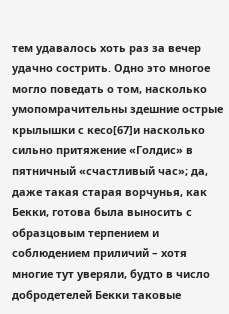тем удавалось хоть раз за вечер удачно сострить. Одно это многое могло поведать о том, насколько умопомрачительны здешние острые крылышки с кесо[67]и насколько сильно притяжение «Голдис» в пятничный «счастливый час»; да, даже такая старая ворчунья, как Бекки, готова была выносить с образцовым терпением и соблюдением приличий – хотя многие тут уверяли, будто в число добродетелей Бекки таковые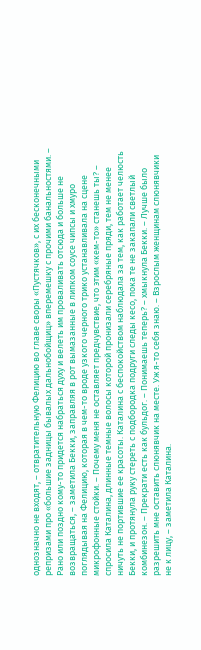однозначно не входят, – отвратительную Фелицию во главе своры «Пустячков», с их бесконечными репризами про «большие задницы бывалых дальнобойщиц» вперемешку с прочими банальностями. – Рано или поздно кому-то придется набраться духу и велеть им проваливать отсюда и больше не возвращаться, – заметила Бекки, заправляя в рот вымазанные в липком соусе чипсы и хмуро поглядывая на Фелицию, которая в чем-то вроде узкого черного трико устанавливала на сцене микрофонные стойки. – Почему меня не оставляет предчувствие, что этим «кем-то» станешь ты? – спросила Каталина, длинные темные волосы которой пронизали серебряные пряди, тем не менее ничуть не портившие ее красоты. Каталина с беспокойством наблюдала за тем, как работает челюсть Бекки, и протянула руку стереть с подбородка подруги следы кесо, пока те не закапали светлый комбинезон. – Прекрати есть как бульдог. – Понимаешь теперь? – хмыкнула Бекки. – Лучше было разрешить мне оставить слюнявчик на месте. Уж я-то себя знаю. – Взрослым женщинам слюнявчики не к лицу, – заметила Каталина.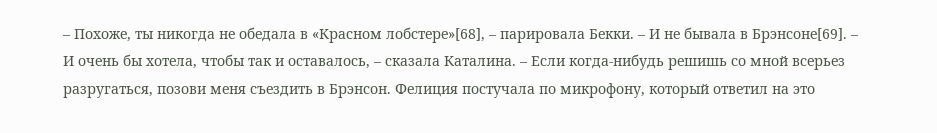– Похоже, ты никогда не обедала в «Красном лобстере»[68], – парировала Бекки. – И не бывала в Брэнсоне[69]. – И очень бы хотела, чтобы так и оставалось, – сказала Каталина. – Если когда-нибудь решишь со мной всерьез разругаться, позови меня съездить в Брэнсон. Фелиция постучала по микрофону, который ответил на это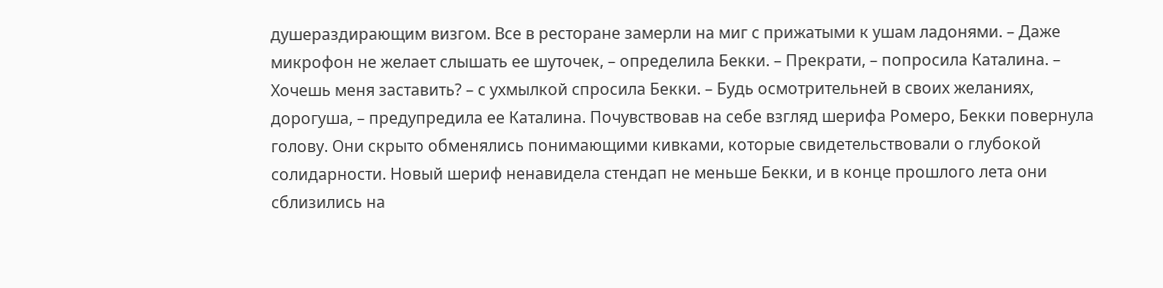душераздирающим визгом. Все в ресторане замерли на миг с прижатыми к ушам ладонями. – Даже микрофон не желает слышать ее шуточек, – определила Бекки. – Прекрати, – попросила Каталина. – Хочешь меня заставить? – с ухмылкой спросила Бекки. – Будь осмотрительней в своих желаниях, дорогуша, – предупредила ее Каталина. Почувствовав на себе взгляд шерифа Ромеро, Бекки повернула голову. Они скрыто обменялись понимающими кивками, которые свидетельствовали о глубокой солидарности. Новый шериф ненавидела стендап не меньше Бекки, и в конце прошлого лета они сблизились на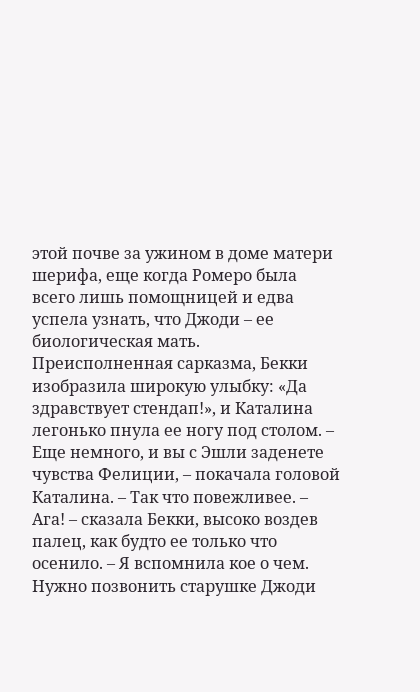этой почве за ужином в доме матери шерифа, еще когда Ромеро была всего лишь помощницей и едва успела узнать, что Джоди – ее биологическая мать. Преисполненная сарказма, Бекки изобразила широкую улыбку: «Да здравствует стендап!», и Каталина легонько пнула ее ногу под столом. – Еще немного, и вы с Эшли заденете чувства Фелиции, – покачала головой Каталина. – Так что повежливее. – Ага! – сказала Бекки, высоко воздев палец, как будто ее только что осенило. – Я вспомнила кое о чем. Нужно позвонить старушке Джоди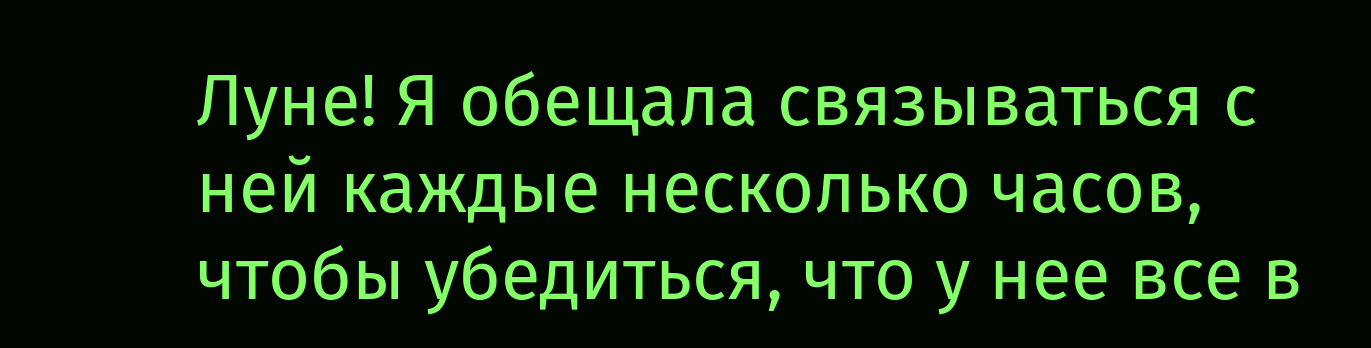Луне! Я обещала связываться с ней каждые несколько часов, чтобы убедиться, что у нее все в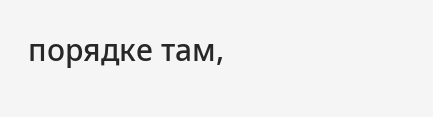порядке там,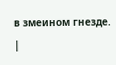в змеином гнезде. |